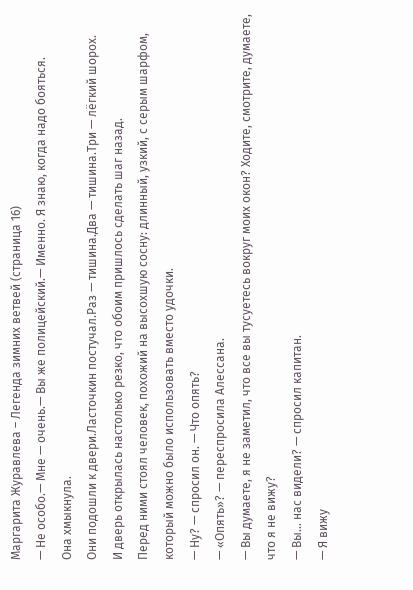Маргарита Журавлева – Легенда зимних ветвей (страница 16)
— Не особо.— Мне — очень.— Вы же полицейский.— Именно. Я знаю, когда надо бояться.
Она хмыкнула.
Они подошли к двери.Ласточкин постучал.Раз — тишина.Два — тишина.Три — лёгкий шорох.
И дверь открылась настолько резко, что обоим пришлось сделать шаг назад.
Перед ними стоял человек, похожий на высохшую сосну: длинный, узкий, с серым шарфом, который можно было использовать вместо удочки.
— Ну? — спросил он. — Что опять?
— «Опять»? — переспросила Алессана.
— Вы думаете, я не заметил, что все вы тусуетесь вокруг моих окон? Ходите, смотрите, думаете, что я не вижу?
— Вы… нас видели? — спросил капитан.
— Я вижу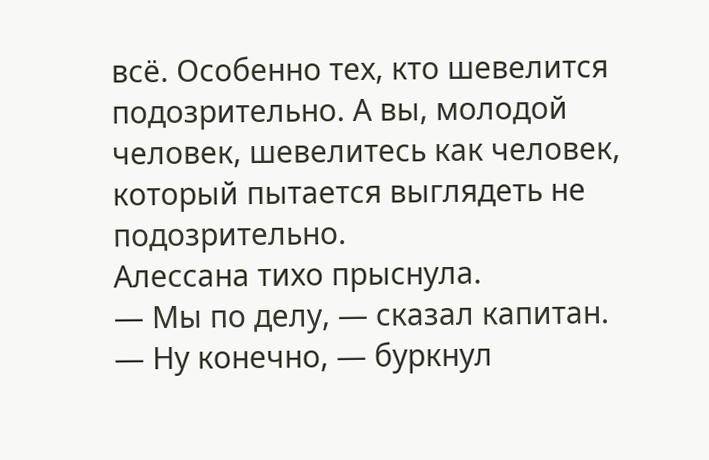всё. Особенно тех, кто шевелится подозрительно. А вы, молодой человек, шевелитесь как человек, который пытается выглядеть не подозрительно.
Алессана тихо прыснула.
— Мы по делу, — сказал капитан.
— Ну конечно, — буркнул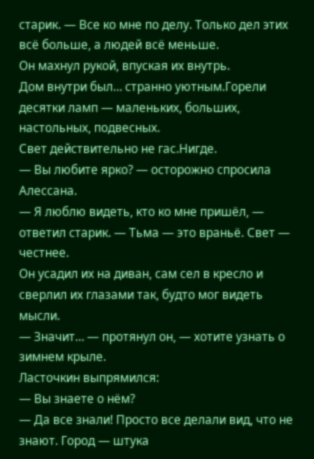старик. — Все ко мне по делу. Только дел этих всё больше, а людей всё меньше.
Он махнул рукой, впуская их внутрь.
Дом внутри был… странно уютным.Горели десятки ламп — маленьких, больших, настольных, подвесных.
Свет действительно не гас.Нигде.
— Вы любите ярко? — осторожно спросила Алессана.
— Я люблю видеть, кто ко мне пришёл, — ответил старик. — Тьма — это враньё. Свет — честнее.
Он усадил их на диван, сам сел в кресло и сверлил их глазами так, будто мог видеть мысли.
— Значит… — протянул он, — хотите узнать о зимнем крыле.
Ласточкин выпрямился:
— Вы знаете о нём?
— Да все знали! Просто все делали вид, что не знают. Город — штука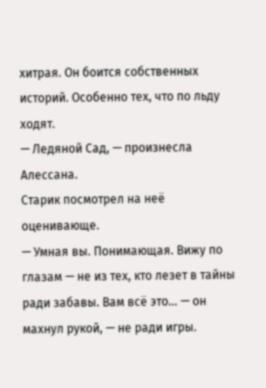хитрая. Он боится собственных историй. Особенно тех, что по льду ходят.
— Ледяной Сад, — произнесла Алессана.
Старик посмотрел на неё оценивающе.
— Умная вы. Понимающая. Вижу по глазам — не из тех, кто лезет в тайны ради забавы. Вам всё это… — он махнул рукой, — не ради игры.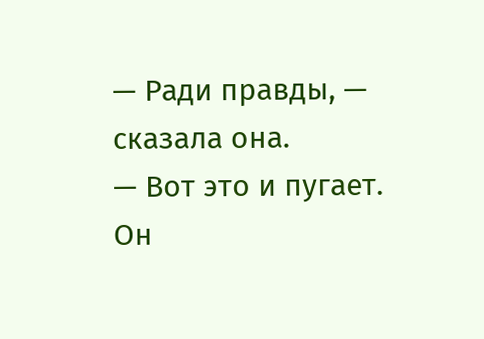— Ради правды, — сказала она.
— Вот это и пугает.
Он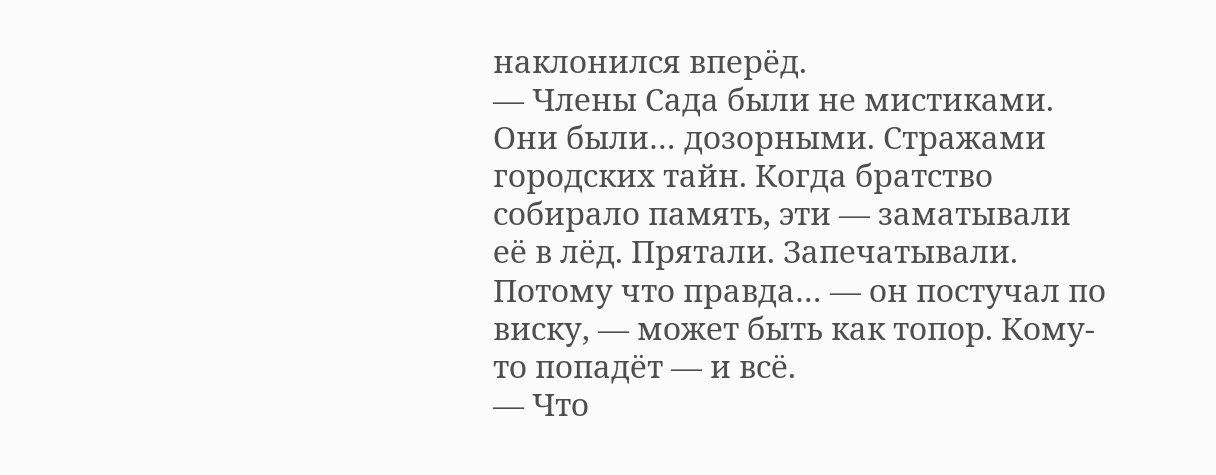наклонился вперёд.
— Члены Сада были не мистиками. Они были… дозорными. Стражами городских тайн. Когда братство собирало память, эти — заматывали её в лёд. Прятали. Запечатывали. Потому что правда… — он постучал по виску, — может быть как топор. Кому-то попадёт — и всё.
— Что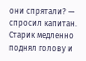они спрятали? — спросил капитан.
Старик медленно поднял голову и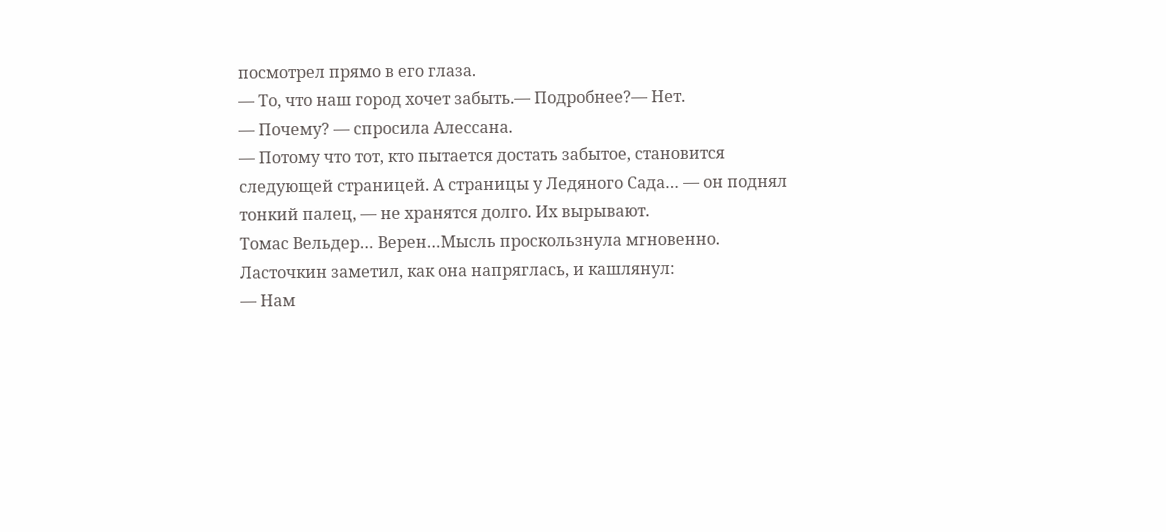посмотрел прямо в его глаза.
— То, что наш город хочет забыть.— Подробнее?— Нет.
— Почему? — спросила Алессана.
— Потому что тот, кто пытается достать забытое, становится следующей страницей. А страницы у Ледяного Сада… — он поднял тонкий палец, — не хранятся долго. Их вырывают.
Томас Вельдер… Верен…Мысль проскользнула мгновенно.
Ласточкин заметил, как она напряглась, и кашлянул:
— Нам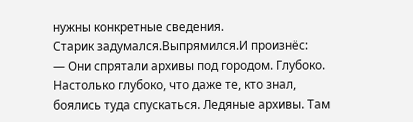нужны конкретные сведения.
Старик задумался.Выпрямился.И произнёс:
— Они спрятали архивы под городом. Глубоко. Настолько глубоко, что даже те, кто знал, боялись туда спускаться. Ледяные архивы. Там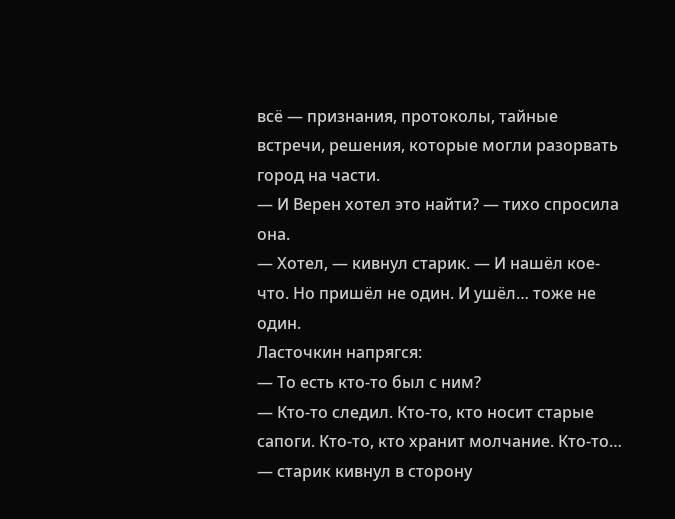всё — признания, протоколы, тайные встречи, решения, которые могли разорвать город на части.
— И Верен хотел это найти? — тихо спросила она.
— Хотел, — кивнул старик. — И нашёл кое-что. Но пришёл не один. И ушёл… тоже не один.
Ласточкин напрягся:
— То есть кто-то был с ним?
— Кто-то следил. Кто-то, кто носит старые сапоги. Кто-то, кто хранит молчание. Кто-то… — старик кивнул в сторону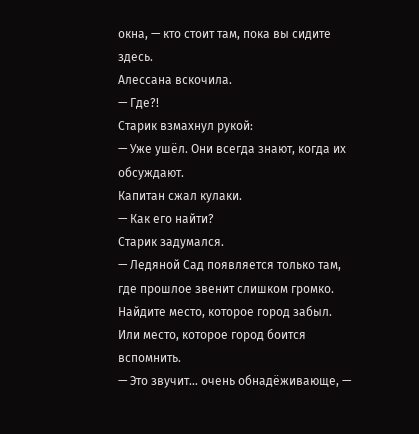окна, — кто стоит там, пока вы сидите здесь.
Алессана вскочила.
— Где?!
Старик взмахнул рукой:
— Уже ушёл. Они всегда знают, когда их обсуждают.
Капитан сжал кулаки.
— Как его найти?
Старик задумался.
— Ледяной Сад появляется только там, где прошлое звенит слишком громко. Найдите место, которое город забыл. Или место, которое город боится вспомнить.
— Это звучит… очень обнадёживающе, —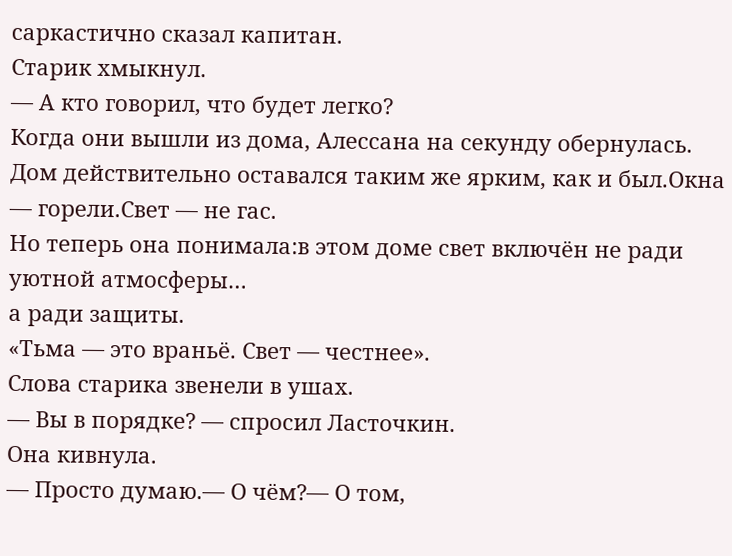саркастично сказал капитан.
Старик хмыкнул.
— А кто говорил, что будет легко?
Когда они вышли из дома, Алессана на секунду обернулась.
Дом действительно оставался таким же ярким, как и был.Окна — горели.Свет — не гас.
Но теперь она понимала:в этом доме свет включён не ради уютной атмосферы…
а ради защиты.
«Тьма — это враньё. Свет — честнее».
Слова старика звенели в ушах.
— Вы в порядке? — спросил Ласточкин.
Она кивнула.
— Просто думаю.— О чём?— О том,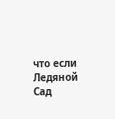что если Ледяной Сад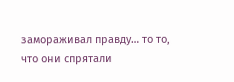замораживал правду… то то, что они спрятали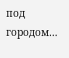под городом…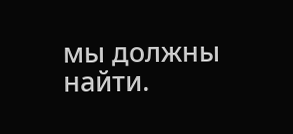мы должны найти.